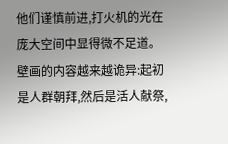他们谨慎前进,打火机的光在庞大空间中显得微不足道。
壁画的内容越来越诡异:起初是人群朝拜,然后是活人献祭,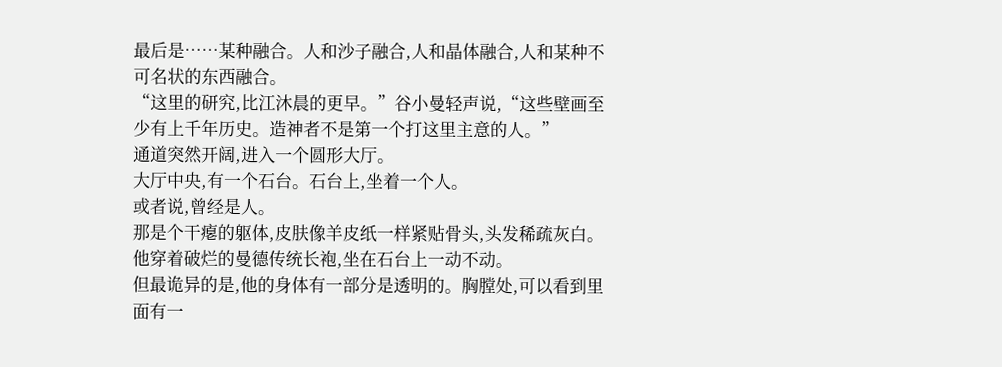最后是……某种融合。人和沙子融合,人和晶体融合,人和某种不可名状的东西融合。
“这里的研究,比江沐晨的更早。”谷小曼轻声说,“这些壁画至少有上千年历史。造神者不是第一个打这里主意的人。”
通道突然开阔,进入一个圆形大厅。
大厅中央,有一个石台。石台上,坐着一个人。
或者说,曾经是人。
那是个干瘪的躯体,皮肤像羊皮纸一样紧贴骨头,头发稀疏灰白。他穿着破烂的曼德传统长袍,坐在石台上一动不动。
但最诡异的是,他的身体有一部分是透明的。胸膛处,可以看到里面有一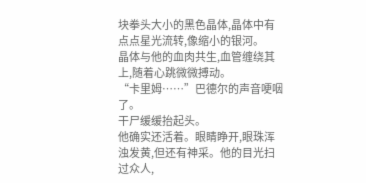块拳头大小的黑色晶体,晶体中有点点星光流转,像缩小的银河。
晶体与他的血肉共生,血管缠绕其上,随着心跳微微搏动。
“卡里姆……”巴德尔的声音哽咽了。
干尸缓缓抬起头。
他确实还活着。眼睛睁开,眼珠浑浊发黄,但还有神采。他的目光扫过众人,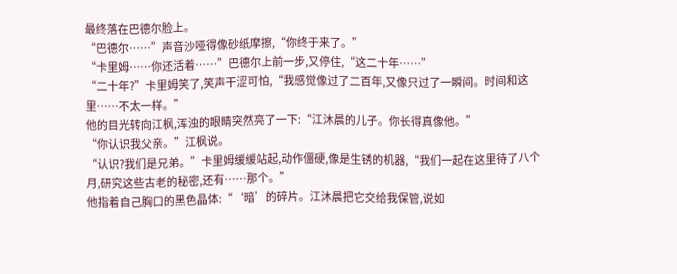最终落在巴德尔脸上。
“巴德尔……”声音沙哑得像砂纸摩擦,“你终于来了。”
“卡里姆……你还活着……”巴德尔上前一步,又停住,“这二十年……”
“二十年?”卡里姆笑了,笑声干涩可怕,“我感觉像过了二百年,又像只过了一瞬间。时间和这里……不太一样。”
他的目光转向江枫,浑浊的眼睛突然亮了一下:“江沐晨的儿子。你长得真像他。”
“你认识我父亲。”江枫说。
“认识?我们是兄弟。”卡里姆缓缓站起,动作僵硬,像是生锈的机器,“我们一起在这里待了八个月,研究这些古老的秘密,还有……那个。”
他指着自己胸口的黑色晶体:“‘暗’的碎片。江沐晨把它交给我保管,说如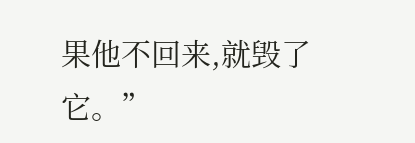果他不回来,就毁了它。”